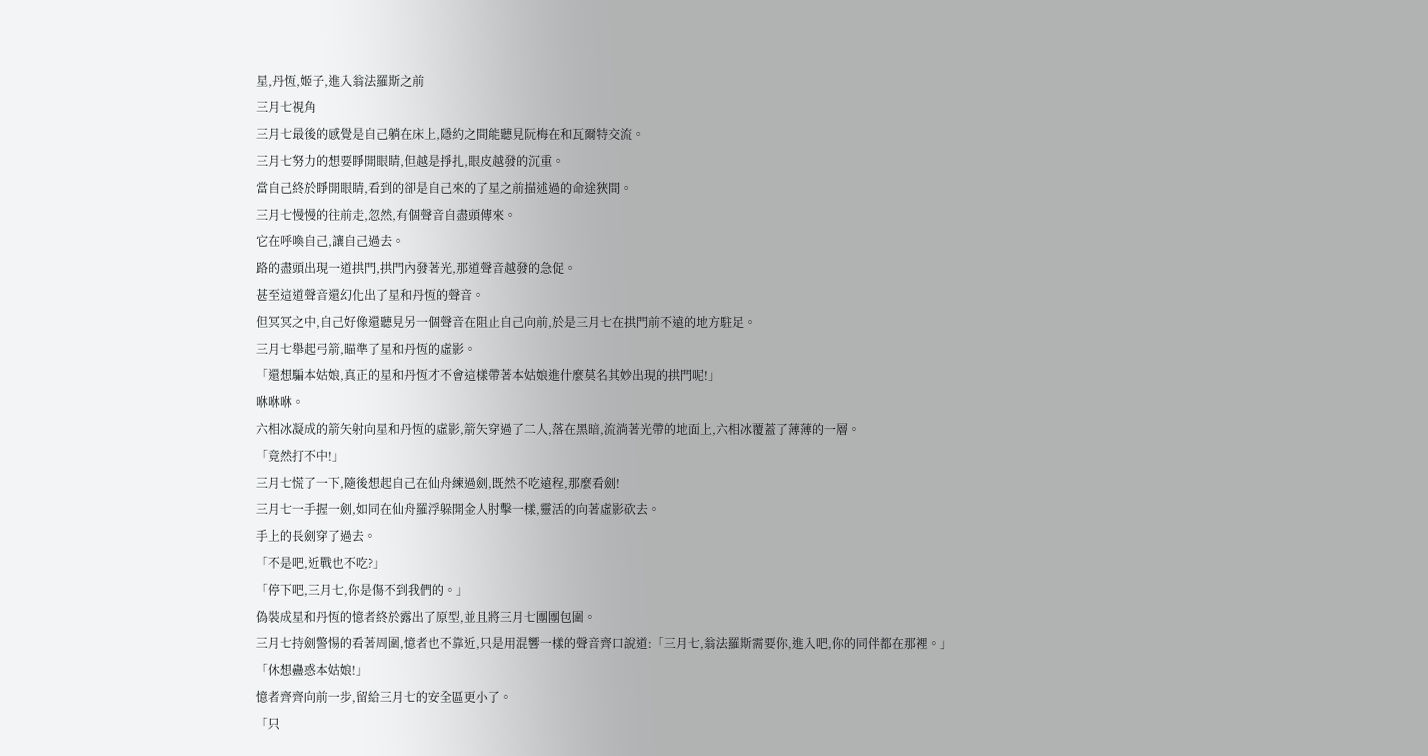星,丹恆,姬子,進入翁法羅斯之前
三月七視角
三月七最後的感覺是自己躺在床上,隱約之間能聽見阮梅在和瓦爾特交流。
三月七努力的想要睜開眼睛,但越是掙扎,眼皮越發的沉重。
當自己終於睜開眼睛,看到的卻是自己來的了星之前描述過的命途狹間。
三月七慢慢的往前走,忽然,有個聲音自盡頭傳來。
它在呼喚自己,讓自己過去。
路的盡頭出現一道拱門,拱門內發著光,那道聲音越發的急促。
甚至這道聲音還幻化出了星和丹恆的聲音。
但冥冥之中,自己好像還聽見另一個聲音在阻止自己向前,於是三月七在拱門前不遠的地方駐足。
三月七舉起弓箭,瞄準了星和丹恆的虛影。
「還想騙本姑娘,真正的星和丹恆才不會這樣帶著本姑娘進什麼莫名其妙出現的拱門呢!」
咻咻咻。
六相冰凝成的箭矢射向星和丹恆的虛影,箭矢穿過了二人,落在黑暗,流淌著光帶的地面上,六相冰覆蓋了薄薄的一層。
「竟然打不中!」
三月七慌了一下,隨後想起自己在仙舟練過劍,既然不吃遠程,那麼看劍!
三月七一手握一劍,如同在仙舟羅浮躲開金人肘擊一樣,靈活的向著虛影砍去。
手上的長劍穿了過去。
「不是吧,近戰也不吃?」
「停下吧,三月七,你是傷不到我們的。」
偽裝成星和丹恆的憶者終於露出了原型,並且將三月七團團包圍。
三月七持劍警惕的看著周圍,憶者也不靠近,只是用混響一樣的聲音齊口說道:「三月七,翁法羅斯需要你,進入吧,你的同伴都在那裡。」
「休想蠱惑本姑娘!」
憶者齊齊向前一步,留給三月七的安全區更小了。
「只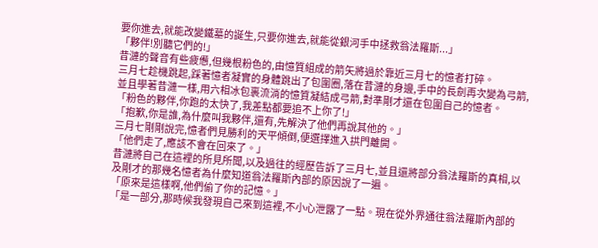要你進去,就能改變鐵墓的誕生,只要你進去,就能從銀河手中拯救翁法羅斯...」
「夥伴!別聽它們的!」
昔漣的聲音有些疲憊,但幾根粉色的,由憶質組成的箭矢將過於靠近三月七的憶者打碎。
三月七趁機跳起,踩著憶者凝實的身體跳出了包圍圈,落在昔漣的身邊,手中的長劍再次變為弓箭,並且學著昔漣一樣,用六相冰包裹流淌的憶質凝結成弓箭,對準剛才還在包圍自己的憶者。
「粉色的夥伴,你跑的太快了,我差點都要追不上你了!」
「抱歉,你是誰,為什麼叫我夥伴,還有,先解決了他們再說其他的。」
三月七剛剛說完,憶者們見勝利的天平傾倒,便選擇進入拱門離開。
「他們走了,應該不會在回來了。」
昔漣將自己在這裡的所見所聞,以及過往的經歷告訴了三月七,並且還將部分翁法羅斯的真相,以及剛才的那幾名憶者為什麼知道翁法羅斯內部的原因說了一遍。
「原來是這樣啊,他們偷了你的記憶。」
「是一部分,那時候我發現自己來到這裡,不小心泄露了一點。現在從外界通往翁法羅斯內部的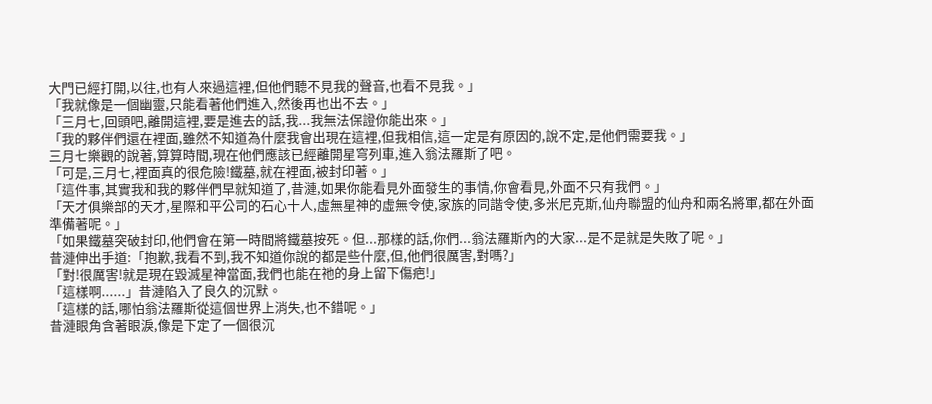大門已經打開,以往,也有人來過這裡,但他們聽不見我的聲音,也看不見我。」
「我就像是一個幽靈,只能看著他們進入,然後再也出不去。」
「三月七,回頭吧,離開這裡,要是進去的話,我...我無法保證你能出來。」
「我的夥伴們還在裡面,雖然不知道為什麼我會出現在這裡,但我相信,這一定是有原因的,說不定,是他們需要我。」
三月七樂觀的說著,算算時間,現在他們應該已經離開星穹列車,進入翁法羅斯了吧。
「可是,三月七,裡面真的很危險!鐵墓,就在裡面,被封印著。」
「這件事,其實我和我的夥伴們早就知道了,昔漣,如果你能看見外面發生的事情,你會看見,外面不只有我們。」
「天才俱樂部的天才,星際和平公司的石心十人,虛無星神的虛無令使,家族的同諧令使,多米尼克斯,仙舟聯盟的仙舟和兩名將軍,都在外面準備著呢。」
「如果鐵墓突破封印,他們會在第一時間將鐵墓按死。但...那樣的話,你們...翁法羅斯內的大家...是不是就是失敗了呢。」
昔漣伸出手道:「抱歉,我看不到,我不知道你說的都是些什麼,但,他們很厲害,對嗎?」
「對!很厲害!就是現在毀滅星神當面,我們也能在祂的身上留下傷疤!」
「這樣啊......」昔漣陷入了良久的沉默。
「這樣的話,哪怕翁法羅斯從這個世界上消失,也不錯呢。」
昔漣眼角含著眼淚,像是下定了一個很沉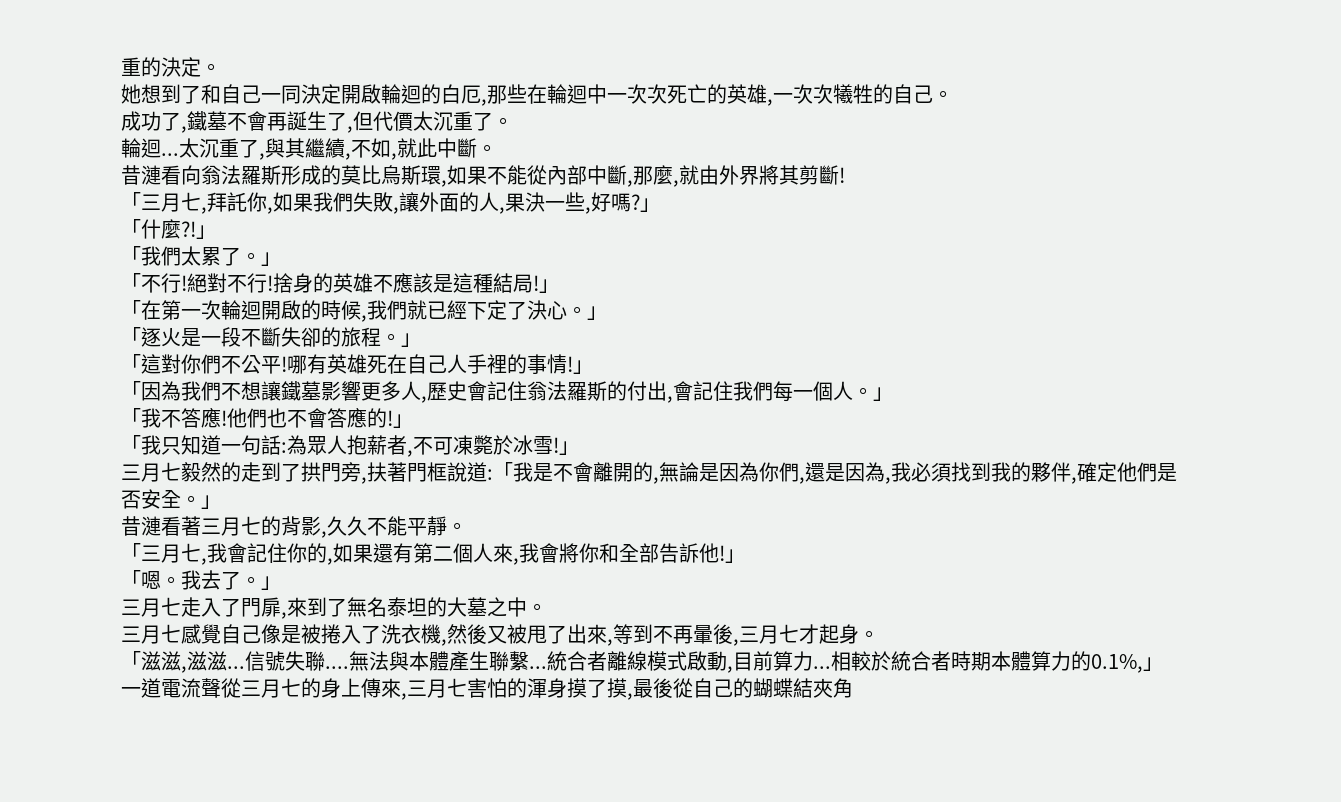重的決定。
她想到了和自己一同決定開啟輪迴的白厄,那些在輪迴中一次次死亡的英雄,一次次犧牲的自己。
成功了,鐵墓不會再誕生了,但代價太沉重了。
輪迴...太沉重了,與其繼續,不如,就此中斷。
昔漣看向翁法羅斯形成的莫比烏斯環,如果不能從內部中斷,那麼,就由外界將其剪斷!
「三月七,拜託你,如果我們失敗,讓外面的人,果決一些,好嗎?」
「什麼?!」
「我們太累了。」
「不行!絕對不行!捨身的英雄不應該是這種結局!」
「在第一次輪迴開啟的時候,我們就已經下定了決心。」
「逐火是一段不斷失卻的旅程。」
「這對你們不公平!哪有英雄死在自己人手裡的事情!」
「因為我們不想讓鐵墓影響更多人,歷史會記住翁法羅斯的付出,會記住我們每一個人。」
「我不答應!他們也不會答應的!」
「我只知道一句話:為眾人抱薪者,不可凍斃於冰雪!」
三月七毅然的走到了拱門旁,扶著門框說道:「我是不會離開的,無論是因為你們,還是因為,我必須找到我的夥伴,確定他們是否安全。」
昔漣看著三月七的背影,久久不能平靜。
「三月七,我會記住你的,如果還有第二個人來,我會將你和全部告訴他!」
「嗯。我去了。」
三月七走入了門扉,來到了無名泰坦的大墓之中。
三月七感覺自己像是被捲入了洗衣機,然後又被甩了出來,等到不再暈後,三月七才起身。
「滋滋,滋滋...信號失聯....無法與本體產生聯繫...統合者離線模式啟動,目前算力...相較於統合者時期本體算力的0.1%,」
一道電流聲從三月七的身上傳來,三月七害怕的渾身摸了摸,最後從自己的蝴蝶結夾角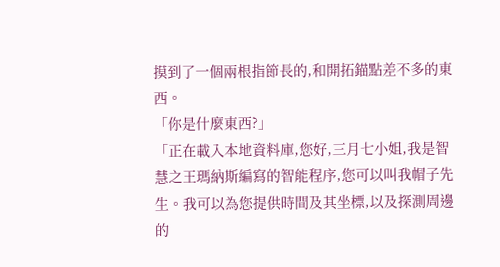摸到了一個兩根指節長的,和開拓錨點差不多的東西。
「你是什麼東西?」
「正在載入本地資料庫,您好,三月七小姐,我是智慧之王瑪納斯編寫的智能程序,您可以叫我帽子先生。我可以為您提供時間及其坐標,以及探測周邊的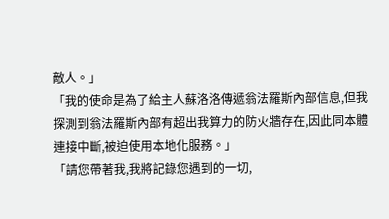敵人。」
「我的使命是為了給主人蘇洛洛傳遞翁法羅斯內部信息,但我探測到翁法羅斯內部有超出我算力的防火牆存在,因此同本體連接中斷,被迫使用本地化服務。」
「請您帶著我,我將記錄您遇到的一切,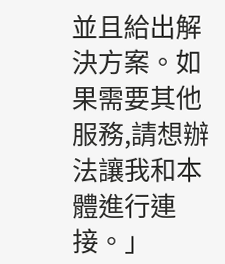並且給出解決方案。如果需要其他服務,請想辦法讓我和本體進行連接。」